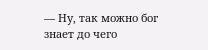— Ну, так можно бог знает до чего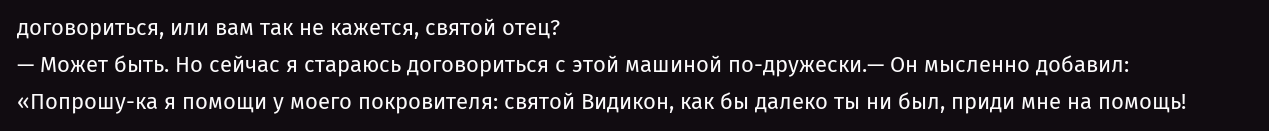договориться, или вам так не кажется, святой отец?
— Может быть. Но сейчас я стараюсь договориться с этой машиной по-дружески.— Он мысленно добавил: «Попрошу-ка я помощи у моего покровителя: святой Видикон, как бы далеко ты ни был, приди мне на помощь!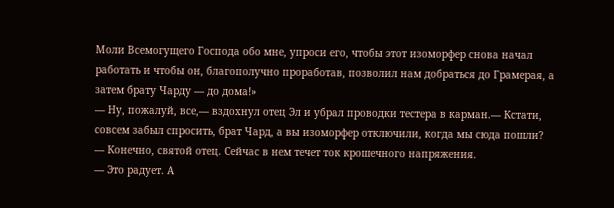Моли Всемогущего Господа обо мне, упроси его, чтобы этот изоморфер снова начал работать и чтобы он, благополучно проработав, позволил нам добраться до Грамерая, а затем брату Чарду — до дома!»
— Ну, пожалуй, все,— вздохнул отец Эл и убрал проводки тестера в карман.— Кстати, совсем забыл спросить, брат Чард, а вы изоморфер отключили, когда мы сюда пошли?
— Конечно, святой отец. Сейчас в нем течет ток крошечного напряжения.
— Это радует. А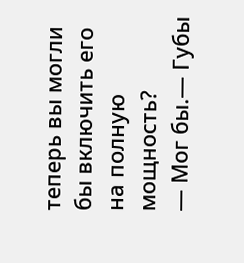теперь вы могли бы включить его на полную мощность?
— Мог бы.— Губы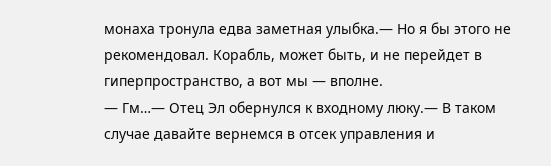монаха тронула едва заметная улыбка.— Но я бы этого не рекомендовал. Корабль, может быть, и не перейдет в гиперпространство, а вот мы — вполне.
— Гм…— Отец Эл обернулся к входному люку.— В таком случае давайте вернемся в отсек управления и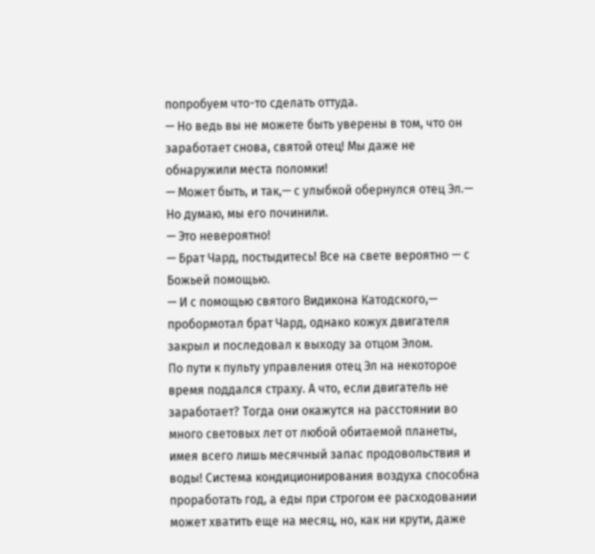попробуем что-то сделать оттуда.
— Но ведь вы не можете быть уверены в том, что он заработает снова, святой отец! Мы даже не обнаружили места поломки!
— Может быть, и так,— с улыбкой обернулся отец Эл.— Но думаю, мы его починили.
— Это невероятно!
— Брат Чард, постыдитесь! Все на свете вероятно — с Божьей помощью.
— И с помощью святого Видикона Катодского,— пробормотал брат Чард, однако кожух двигателя закрыл и последовал к выходу за отцом Элом.
По пути к пульту управления отец Эл на некоторое время поддался страху. А что, если двигатель не заработает? Тогда они окажутся на расстоянии во много световых лет от любой обитаемой планеты, имея всего лишь месячный запас продовольствия и воды! Система кондиционирования воздуха способна проработать год, а еды при строгом ее расходовании может хватить еще на месяц, но, как ни крути, даже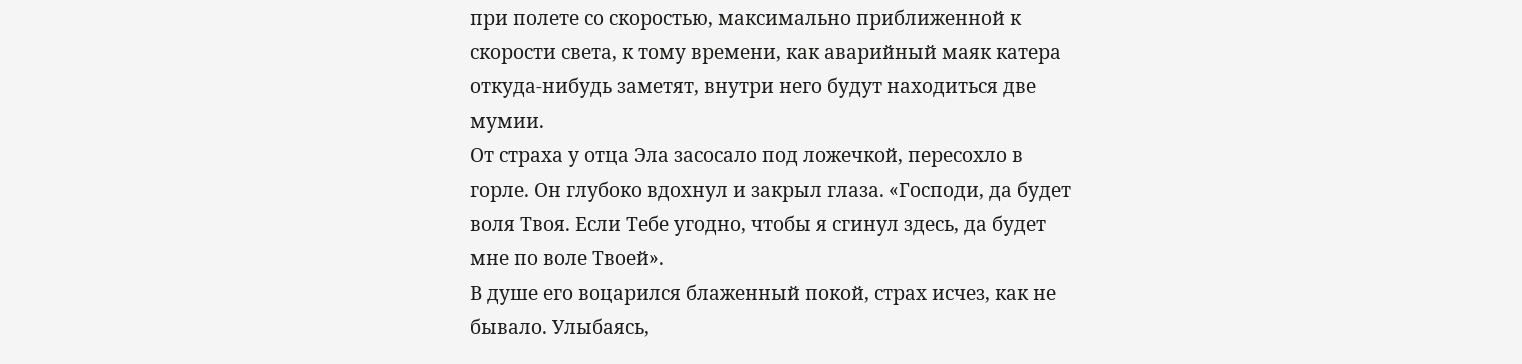при полете со скоростью, максимально приближенной к скорости света, к тому времени, как аварийный маяк катера откуда-нибудь заметят, внутри него будут находиться две мумии.
От страха у отца Эла засосало под ложечкой, пересохло в горле. Он глубоко вдохнул и закрыл глаза. «Господи, да будет воля Твоя. Если Тебе угодно, чтобы я сгинул здесь, да будет мне по воле Твоей».
В душе его воцарился блаженный покой, страх исчез, как не бывало. Улыбаясь,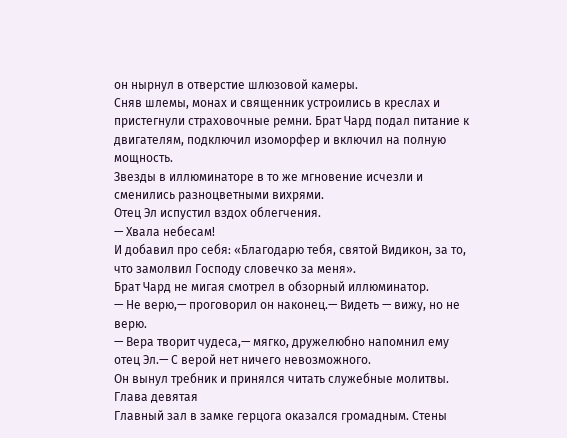он нырнул в отверстие шлюзовой камеры.
Сняв шлемы, монах и священник устроились в креслах и пристегнули страховочные ремни. Брат Чард подал питание к двигателям, подключил изоморфер и включил на полную мощность.
Звезды в иллюминаторе в то же мгновение исчезли и сменились разноцветными вихрями.
Отец Эл испустил вздох облегчения.
— Хвала небесам!
И добавил про себя: «Благодарю тебя, святой Видикон, за то, что замолвил Господу словечко за меня».
Брат Чард не мигая смотрел в обзорный иллюминатор.
— Не верю,— проговорил он наконец.— Видеть — вижу, но не верю.
— Вера творит чудеса,— мягко, дружелюбно напомнил ему отец Эл.— С верой нет ничего невозможного.
Он вынул требник и принялся читать служебные молитвы.
Глава девятая
Главный зал в замке герцога оказался громадным. Стены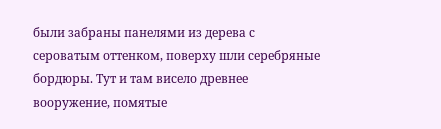были забраны панелями из дерева с сероватым оттенком, поверху шли серебряные бордюры. Тут и там висело древнее вооружение, помятые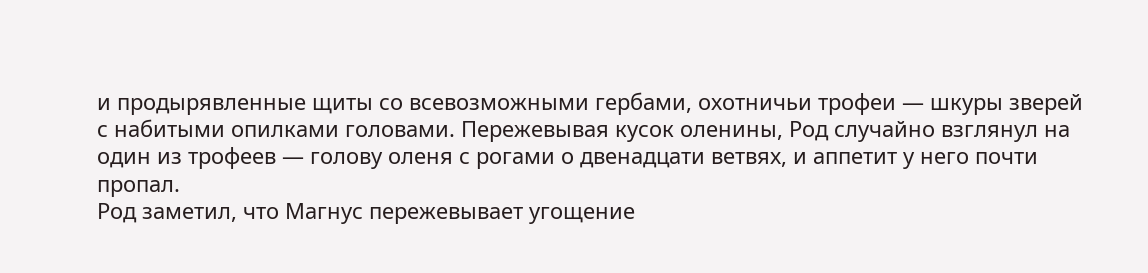и продырявленные щиты со всевозможными гербами, охотничьи трофеи — шкуры зверей с набитыми опилками головами. Пережевывая кусок оленины, Род случайно взглянул на один из трофеев — голову оленя с рогами о двенадцати ветвях, и аппетит у него почти пропал.
Род заметил, что Магнус пережевывает угощение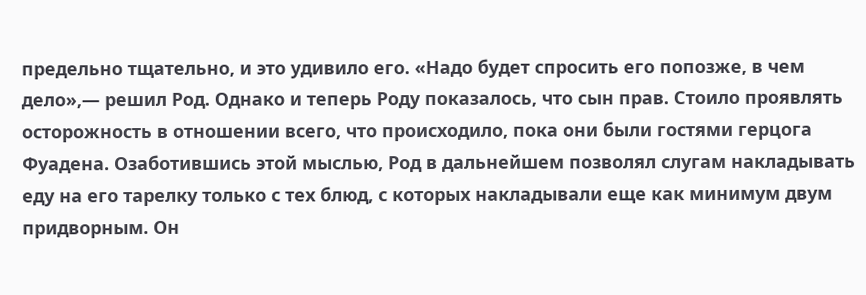предельно тщательно, и это удивило его. «Надо будет спросить его попозже, в чем дело»,— решил Род. Однако и теперь Роду показалось, что сын прав. Стоило проявлять осторожность в отношении всего, что происходило, пока они были гостями герцога Фуадена. Озаботившись этой мыслью, Род в дальнейшем позволял слугам накладывать еду на его тарелку только с тех блюд, с которых накладывали еще как минимум двум придворным. Он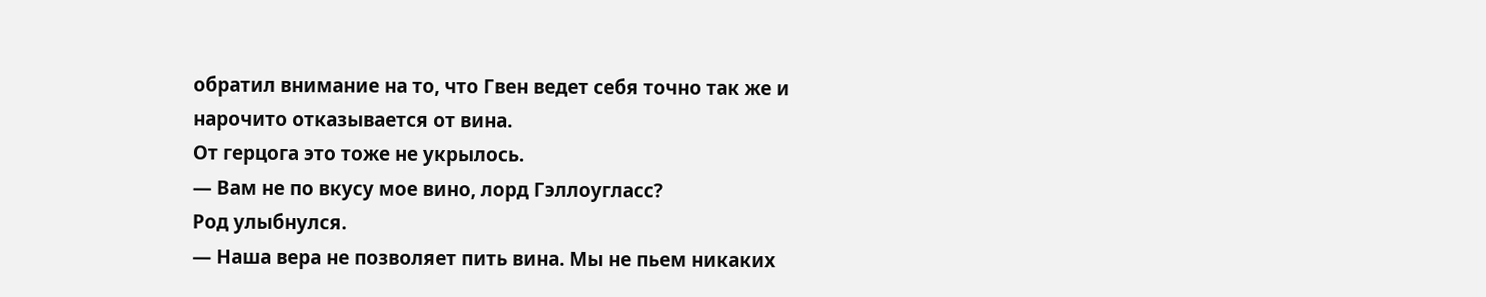обратил внимание на то, что Гвен ведет себя точно так же и нарочито отказывается от вина.
От герцога это тоже не укрылось.
— Вам не по вкусу мое вино, лорд Гэллоугласс?
Род улыбнулся.
— Наша вера не позволяет пить вина. Мы не пьем никаких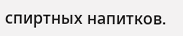спиртных напитков.